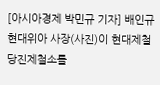[아시아경제 박민규 기자] 배인규 현대위아 사장(사진)이 현대제철 당진제철소를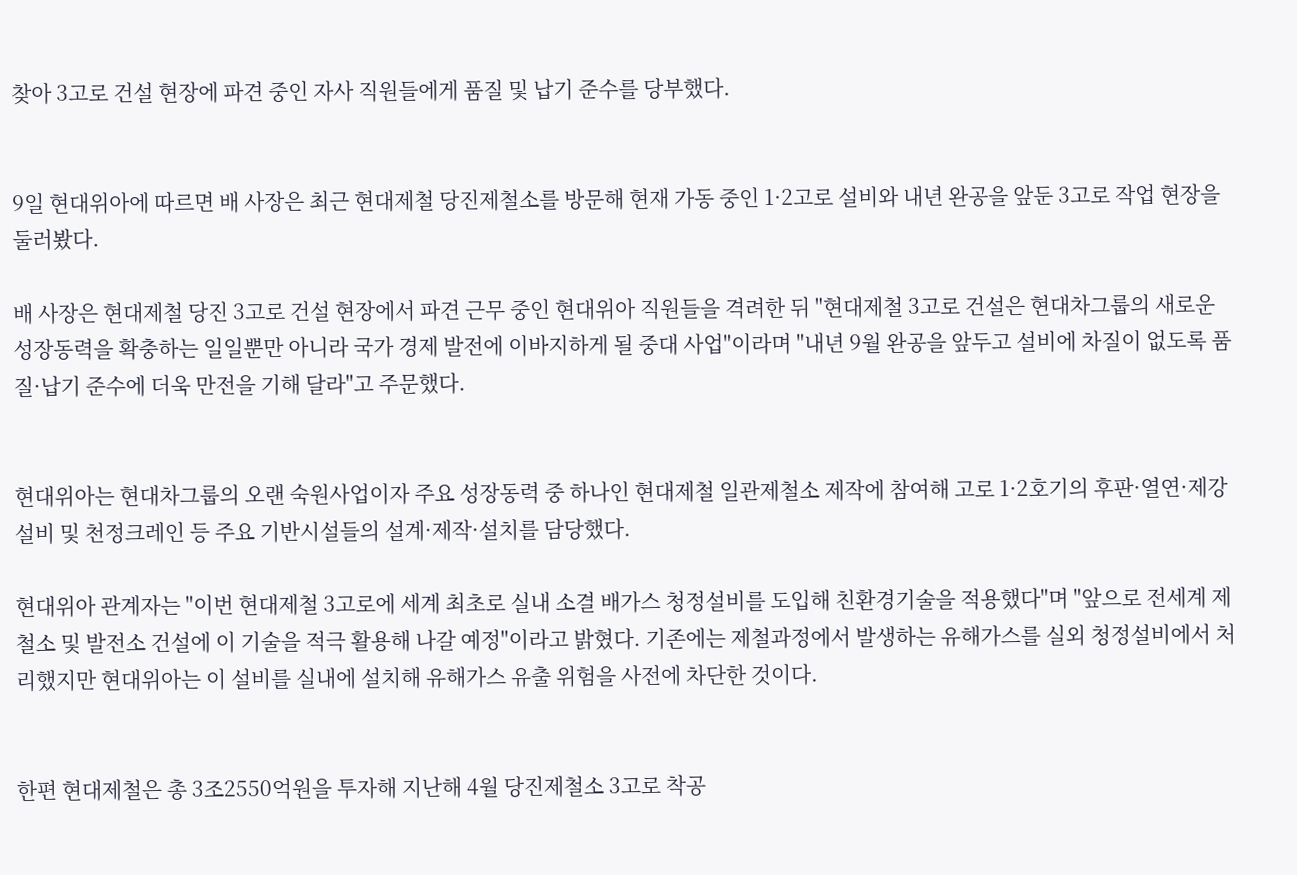찾아 3고로 건설 현장에 파견 중인 자사 직원들에게 품질 및 납기 준수를 당부했다.


9일 현대위아에 따르면 배 사장은 최근 현대제철 당진제철소를 방문해 현재 가동 중인 1·2고로 설비와 내년 완공을 앞둔 3고로 작업 현장을 둘러봤다.

배 사장은 현대제철 당진 3고로 건설 현장에서 파견 근무 중인 현대위아 직원들을 격려한 뒤 "현대제철 3고로 건설은 현대차그룹의 새로운 성장동력을 확충하는 일일뿐만 아니라 국가 경제 발전에 이바지하게 될 중대 사업"이라며 "내년 9월 완공을 앞두고 설비에 차질이 없도록 품질·납기 준수에 더욱 만전을 기해 달라"고 주문했다.


현대위아는 현대차그룹의 오랜 숙원사업이자 주요 성장동력 중 하나인 현대제철 일관제철소 제작에 참여해 고로 1·2호기의 후판·열연·제강설비 및 천정크레인 등 주요 기반시설들의 설계·제작·설치를 담당했다.

현대위아 관계자는 "이번 현대제철 3고로에 세계 최초로 실내 소결 배가스 청정설비를 도입해 친환경기술을 적용했다"며 "앞으로 전세계 제철소 및 발전소 건설에 이 기술을 적극 활용해 나갈 예정"이라고 밝혔다. 기존에는 제철과정에서 발생하는 유해가스를 실외 청정설비에서 처리했지만 현대위아는 이 설비를 실내에 설치해 유해가스 유출 위험을 사전에 차단한 것이다.


한편 현대제철은 총 3조2550억원을 투자해 지난해 4월 당진제철소 3고로 착공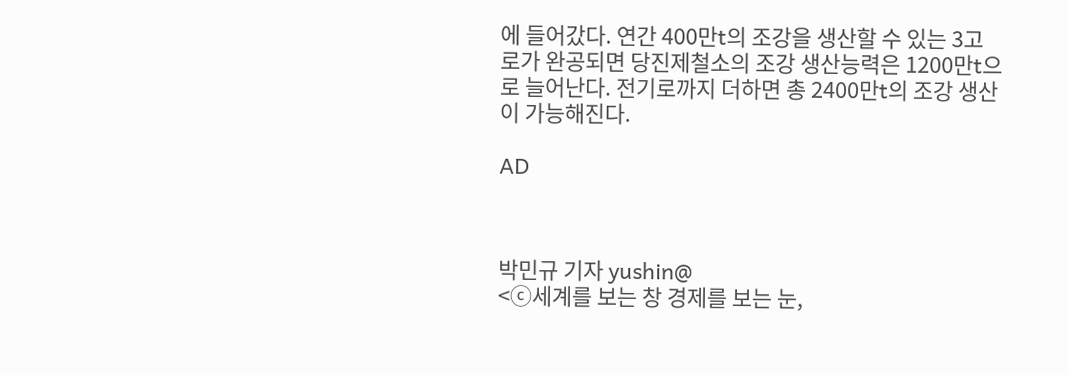에 들어갔다. 연간 400만t의 조강을 생산할 수 있는 3고로가 완공되면 당진제철소의 조강 생산능력은 1200만t으로 늘어난다. 전기로까지 더하면 총 2400만t의 조강 생산이 가능해진다.

AD



박민규 기자 yushin@
<ⓒ세계를 보는 창 경제를 보는 눈,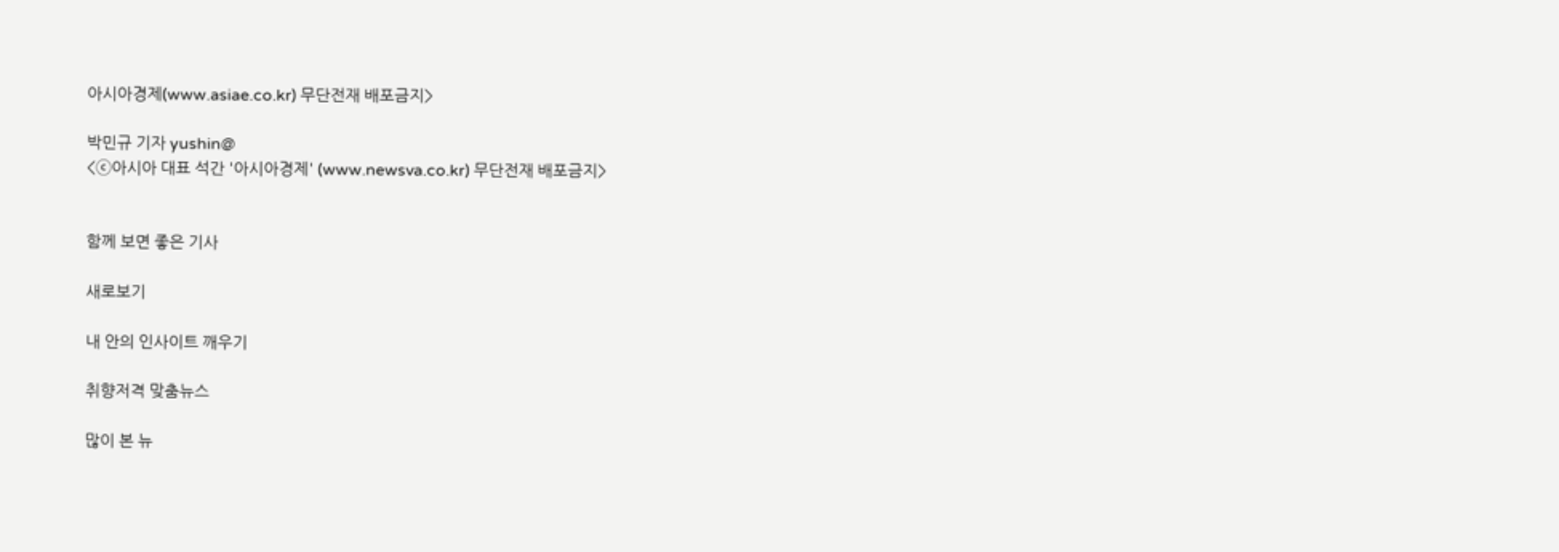아시아경제(www.asiae.co.kr) 무단전재 배포금지>

박민규 기자 yushin@
<ⓒ아시아 대표 석간 '아시아경제' (www.newsva.co.kr) 무단전재 배포금지>


함께 보면 좋은 기사

새로보기

내 안의 인사이트 깨우기

취향저격 맞춤뉴스

많이 본 뉴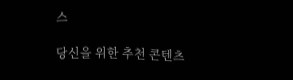스

당신을 위한 추천 콘텐츠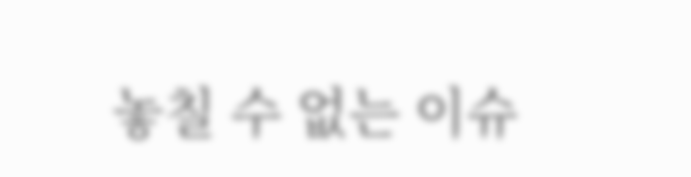놓칠 수 없는 이슈